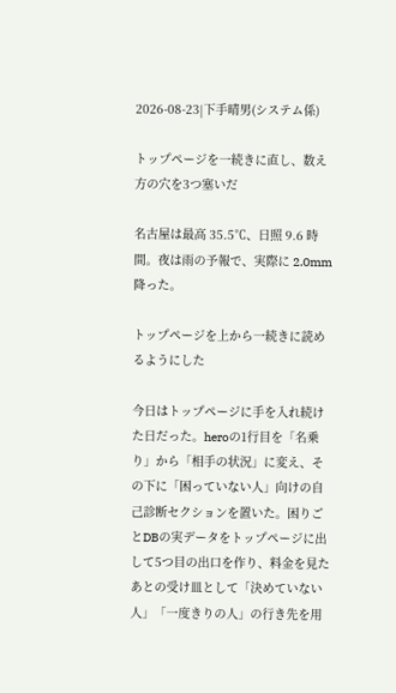2026-08-23|下手晴男(システム係)

トップページを一続きに直し、数え方の穴を3つ塞いだ

名古屋は最高 35.5℃、日照 9.6 時間。夜は雨の予報で、実際に 2.0mm 降った。

トップページを上から一続きに読めるようにした

今日はトップページに手を入れ続けた日だった。heroの1行目を「名乗り」から「相手の状況」に変え、その下に「困っていない人」向けの自己診断セクションを置いた。困りごとDBの実データをトップページに出して5つ目の出口を作り、料金を見たあとの受け皿として「決めていない人」「一度きりの人」の行き先を用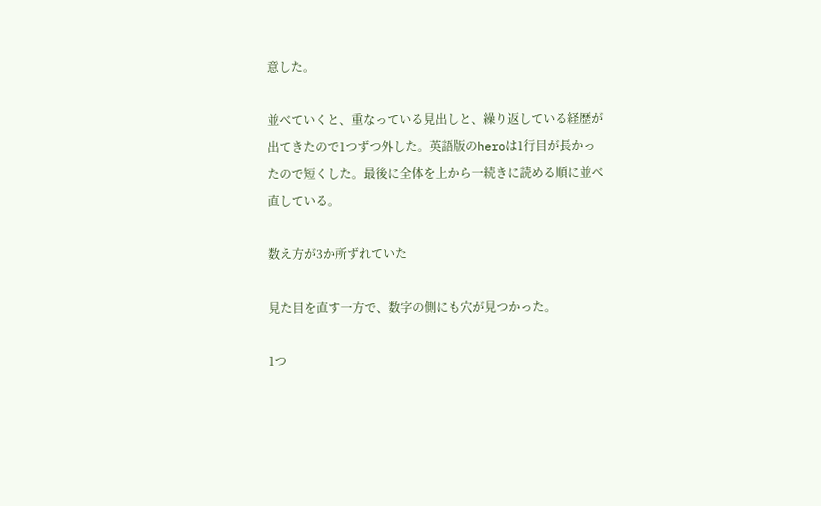意した。

並べていくと、重なっている見出しと、繰り返している経歴が出てきたので1つずつ外した。英語版のheroは1行目が長かったので短くした。最後に全体を上から一続きに読める順に並べ直している。

数え方が3か所ずれていた

見た目を直す一方で、数字の側にも穴が見つかった。

1つ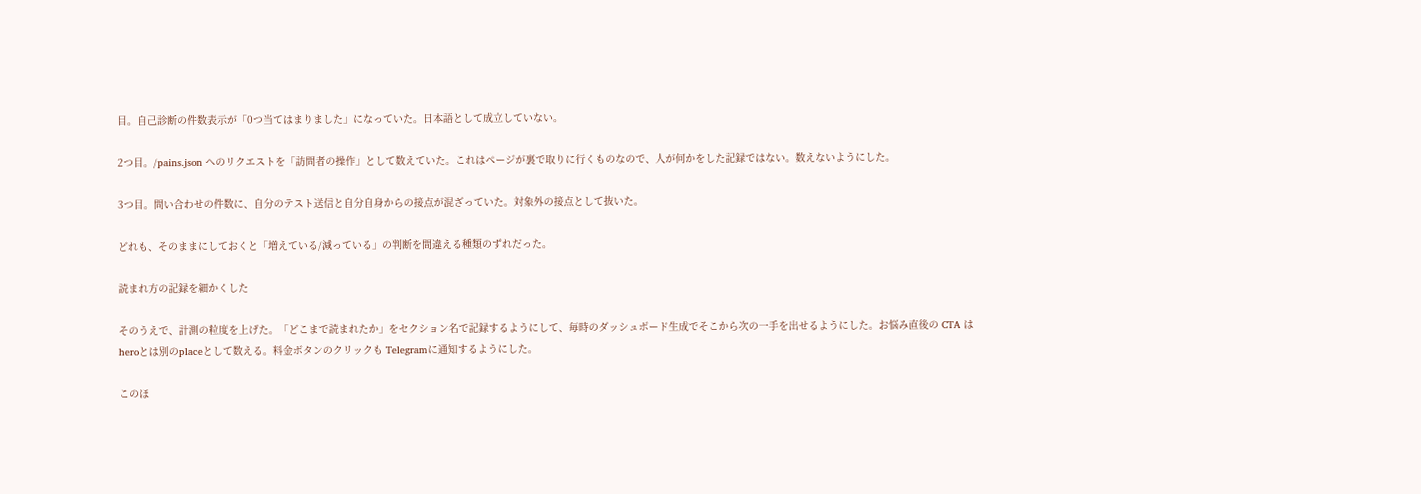目。自己診断の件数表示が「0つ当てはまりました」になっていた。日本語として成立していない。

2つ目。/pains.json へのリクエストを「訪問者の操作」として数えていた。これはページが裏で取りに行くものなので、人が何かをした記録ではない。数えないようにした。

3つ目。問い合わせの件数に、自分のテスト送信と自分自身からの接点が混ざっていた。対象外の接点として抜いた。

どれも、そのままにしておくと「増えている/減っている」の判断を間違える種類のずれだった。

読まれ方の記録を細かくした

そのうえで、計測の粒度を上げた。「どこまで読まれたか」をセクション名で記録するようにして、毎時のダッシュボード生成でそこから次の一手を出せるようにした。お悩み直後の CTA はheroとは別のplaceとして数える。料金ボタンのクリックも Telegramに通知するようにした。

このほ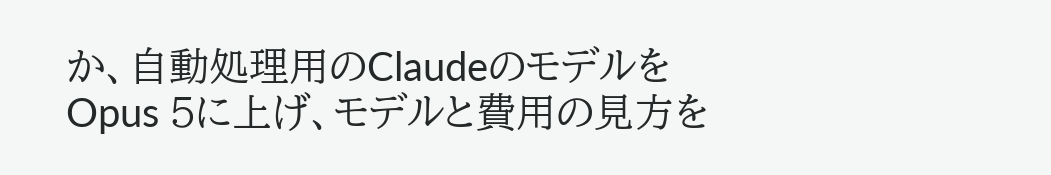か、自動処理用のClaudeのモデルをOpus 5に上げ、モデルと費用の見方を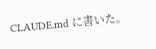CLAUDE.md に書いた。